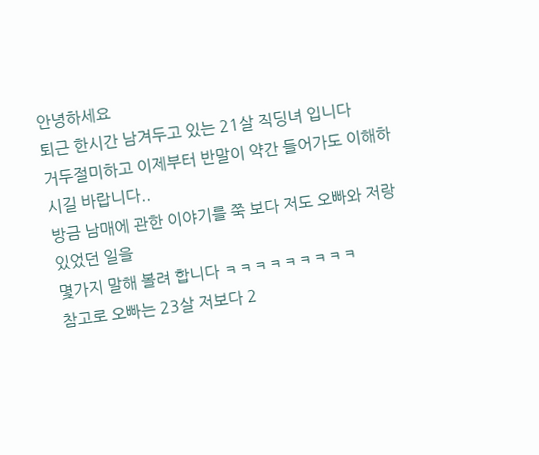안녕하세요
퇴근 한시간 남겨두고 있는 21살 직딩녀 입니다
거두절미하고 이제부터 반말이 약간 들어가도 이해하시길 바랍니다..
방금 남매에 관한 이야기를 쭉 보다 저도 오빠와 저랑 있었던 일을
몇가지 말해 볼려 합니다 ㅋㅋㅋㅋㅋㅋㅋㅋㅋ
참고로 오빠는 23살 저보다 2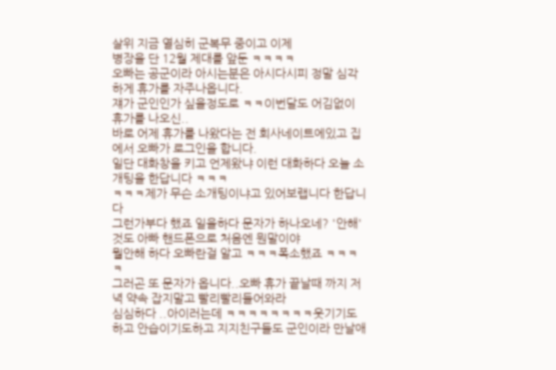살위 지금 열심히 군복무 중이고 이제
병장을 단 12월 제대를 앞둔 ㅋㅋㅋㅋ
오빠는 공군이라 아시는분은 아시다시피 정말 심각하게 휴가를 자주나옵니다.
쟤가 군인인가 싶을정도로 ㅋㅋ이번달도 어김없이 휴가를 나오신..
바로 어제 휴가를 나왔다는 전 회사네이트에있고 집에서 오빠가 로그인을 합니다.
일단 대화창을 키고 언제왔냐 이런 대화하다 오늘 소개팅을 한답니다 ㅋㅋㅋ
ㅋㅋㅋ제가 무슨 소개팅이냐고 있어보랩니다 한답니다
그런가부다 했죠 일을하다 문자가 하나오네? '안해' 것도 아빠 핸드폰으로 처음엔 뭔말이야
뭘안해 하다 오빠란걸 알고 ㅋㅋㅋ폭소했죠 ㅋㅋㅋㅋ
그러곤 또 문자가 옵니다..오빠 휴가 끝날때 까지 저녁 약속 잡지말고 빨리빨리들어와라
심심하다 ..아이러는데 ㅋㅋㅋㅋㅋㅋㅋㅋ웃기기도 하고 안습이기도하고 지지친구들도 군인이라 만날애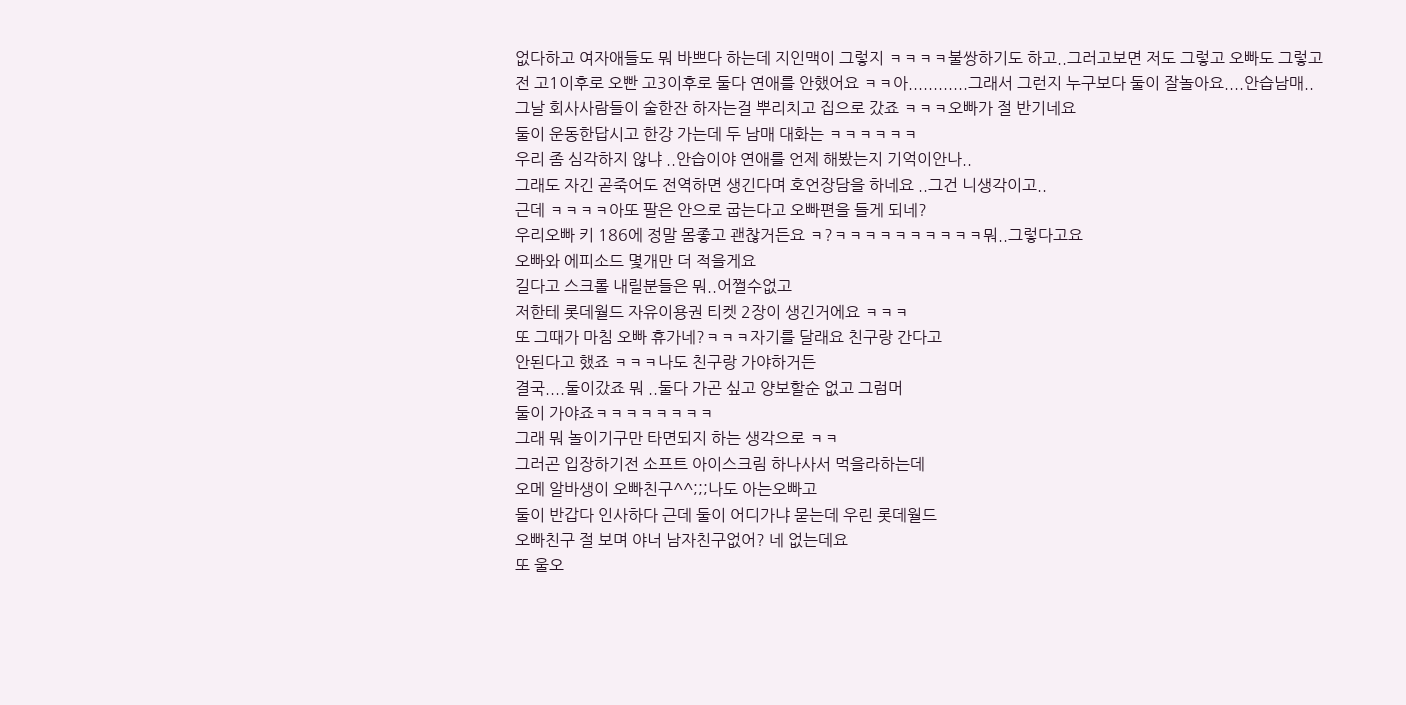없다하고 여자애들도 뭐 바쁘다 하는데 지인맥이 그렇지 ㅋㅋㅋㅋ불쌍하기도 하고..그러고보면 저도 그렇고 오빠도 그렇고
전 고1이후로 오빤 고3이후로 둘다 연애를 안했어요 ㅋㅋ아............그래서 그런지 누구보다 둘이 잘놀아요....안습남매..
그날 회사사람들이 술한잔 하자는걸 뿌리치고 집으로 갔죠 ㅋㅋㅋ오빠가 절 반기네요
둘이 운동한답시고 한강 가는데 두 남매 대화는 ㅋㅋㅋㅋㅋㅋ
우리 좀 심각하지 않냐 ..안습이야 연애를 언제 해봤는지 기억이안나..
그래도 자긴 곧죽어도 전역하면 생긴다며 호언장담을 하네요 ..그건 니생각이고..
근데 ㅋㅋㅋㅋ아또 팔은 안으로 굽는다고 오빠편을 들게 되네?
우리오빠 키 186에 정말 몸좋고 괜찮거든요 ㅋ?ㅋㅋㅋㅋㅋㅋㅋㅋㅋㅋ뭐..그렇다고요
오빠와 에피소드 몇개만 더 적을게요
길다고 스크롤 내릴분들은 뭐..어쩔수없고
저한테 롯데월드 자유이용권 티켓 2장이 생긴거에요 ㅋㅋㅋ
또 그때가 마침 오빠 휴가네?ㅋㅋㅋ자기를 달래요 친구랑 간다고
안된다고 했죠 ㅋㅋㅋ나도 친구랑 가야하거든
결국....둘이갔죠 뭐 ..둘다 가곤 싶고 양보할순 없고 그럼머
둘이 가야죠ㅋㅋㅋㅋㅋㅋㅋㅋ
그래 뭐 놀이기구만 타면되지 하는 생각으로 ㅋㅋ
그러곤 입장하기전 소프트 아이스크림 하나사서 먹을라하는데
오메 알바생이 오빠친구^^;;;나도 아는오빠고
둘이 반갑다 인사하다 근데 둘이 어디가냐 묻는데 우린 롯데월드
오빠친구 절 보며 야너 남자친구없어? 네 없는데요
또 울오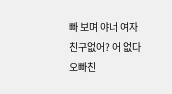빠 보며 야너 여자친구없어? 어 없다
오빠친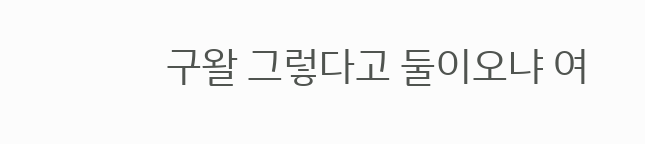구왈 그렇다고 둘이오냐 여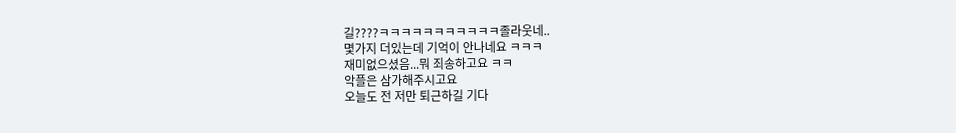길????ㅋㅋㅋㅋㅋㅋㅋㅋㅋㅋㅋ졸라웃네..
몇가지 더있는데 기억이 안나네요 ㅋㅋㅋ
재미없으셨음...뭐 죄송하고요 ㅋㅋ
악플은 삼가해주시고요
오늘도 전 저만 퇴근하길 기다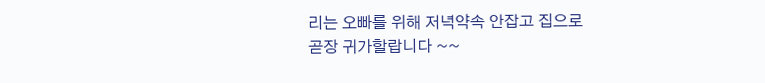리는 오빠를 위해 저녁약속 안잡고 집으로
곧장 귀가할랍니다 ~~